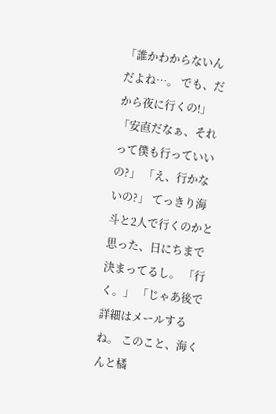「誰かわからないんだよね…。 でも、だから夜に行くの!」 「安直だなぁ、それって僕も行っていいの?」 「え、行かないの?」 てっきり海斗と2人で行くのかと思った、日にちまで決まってるし。 「行く。」 「じゃあ後で詳細はメールするね。 このこと、海くんと橘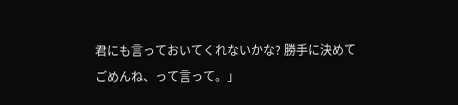君にも言っておいてくれないかな? 勝手に決めてごめんね、って言って。」